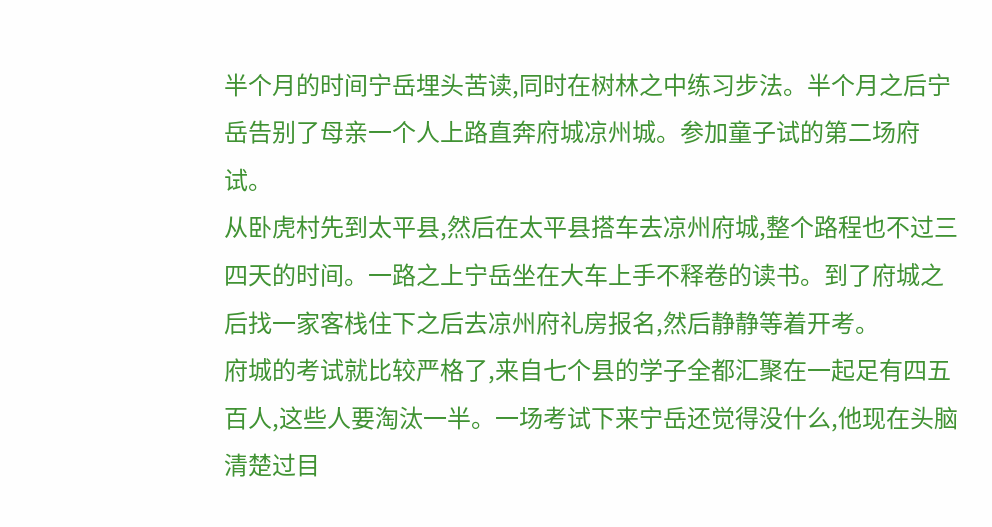半个月的时间宁岳埋头苦读,同时在树林之中练习步法。半个月之后宁岳告别了母亲一个人上路直奔府城凉州城。参加童子试的第二场府试。
从卧虎村先到太平县,然后在太平县搭车去凉州府城,整个路程也不过三四天的时间。一路之上宁岳坐在大车上手不释卷的读书。到了府城之后找一家客栈住下之后去凉州府礼房报名,然后静静等着开考。
府城的考试就比较严格了,来自七个县的学子全都汇聚在一起足有四五百人,这些人要淘汰一半。一场考试下来宁岳还觉得没什么,他现在头脑清楚过目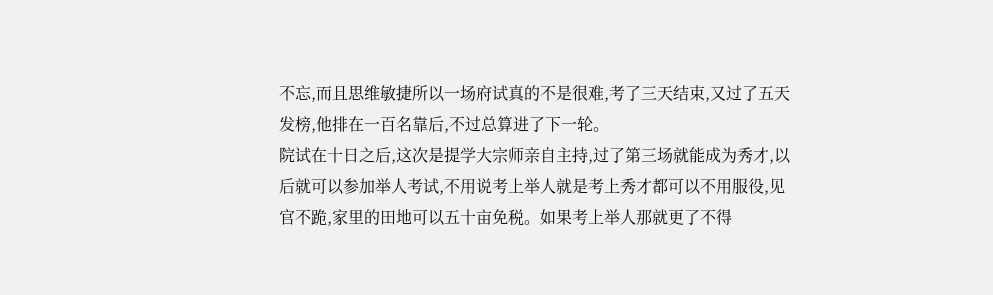不忘,而且思维敏捷所以一场府试真的不是很难,考了三天结束,又过了五天发榜,他排在一百名靠后,不过总算进了下一轮。
院试在十日之后,这次是提学大宗师亲自主持,过了第三场就能成为秀才,以后就可以参加举人考试,不用说考上举人就是考上秀才都可以不用服役,见官不跪,家里的田地可以五十亩免税。如果考上举人那就更了不得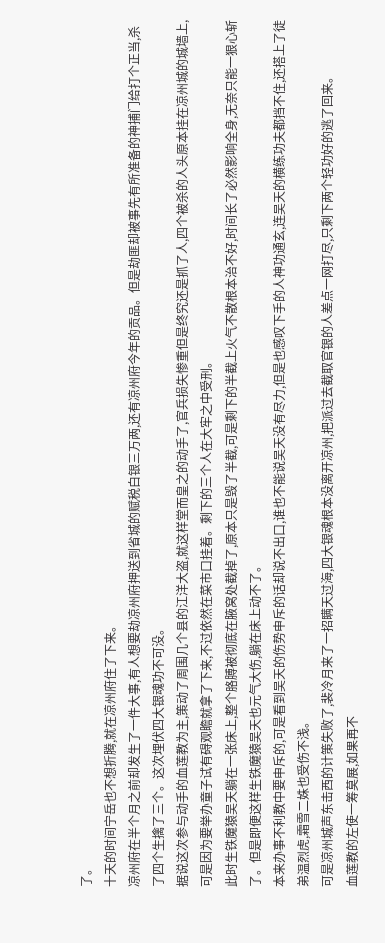了。
十天的时间宁岳也不想折腾,就在凉州府住了下来。
凉州府在半个月之前却发生了一件大事,有人想要劫凉州府押送到省城的赋税白银三万两,还有凉州府今年的贡品。但是劫匪却被事先有所准备的神捕门给打个正当,杀了四个生擒了三个。这次埋伏四大银魂功不可没。
据说这次参与动手的血莲教为主,策动了周围几个县的江洋大盗,就这样堂而皇之的动手了,官兵损失惨重但是终究还是抓了人,四个被杀的人头原本挂在凉州城的城墙上,可是因为要举办童子试有碍观瞻就拿了下来,不过依然在菜市口挂着。剩下的三个人在大牢之中受刑。
此时生铁魔猿吴天躺在一张床上,整个胳膊被彻底在腋窝处截掉了,原本只是毁了半截,可是剩下的半截上火气不散根本治不好,时间长了必然影响全身,无奈只能一狠心斩了。但是即便这样生铁魔猿吴天也元气大伤,躺在床上动不了。
本来办事不利教中要申斥的,可是看到吴天的伤势申斥的话却说不出口,谁也不能说吴天没有尽力,但是也感叹下手的人神功通玄,连吴天的横练功夫都挡不住,还搭上了徒弟温烈虎,霜雪二姝也受伤不浅。
可是凉州城声东击西的计策失败了,裴冷月来了一招瞒天过海,四大银魂根本没离开凉州,把派过去截取官银的人差点一网打尽,只剩下两个轻功好的逃了回来。
血莲教的左使一筹莫展,如果再不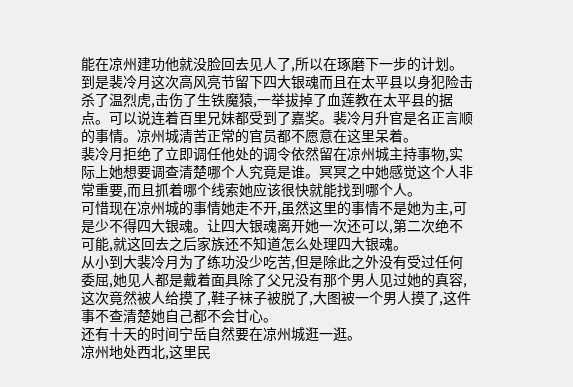能在凉州建功他就没脸回去见人了,所以在琢磨下一步的计划。
到是裴冷月这次高风亮节留下四大银魂而且在太平县以身犯险击杀了温烈虎,击伤了生铁魔猿,一举拔掉了血莲教在太平县的据点。可以说连着百里兄妹都受到了嘉奖。裴冷月升官是名正言顺的事情。凉州城清苦正常的官员都不愿意在这里呆着。
裴冷月拒绝了立即调任他处的调令依然留在凉州城主持事物,实际上她想要调查清楚哪个人究竟是谁。冥冥之中她感觉这个人非常重要,而且抓着哪个线索她应该很快就能找到哪个人。
可惜现在凉州城的事情她走不开,虽然这里的事情不是她为主,可是少不得四大银魂。让四大银魂离开她一次还可以,第二次绝不可能,就这回去之后家族还不知道怎么处理四大银魂。
从小到大裴冷月为了练功没少吃苦,但是除此之外没有受过任何委屈,她见人都是戴着面具除了父兄没有那个男人见过她的真容,这次竟然被人给摸了,鞋子袜子被脱了,大图被一个男人摸了,这件事不查清楚她自己都不会甘心。
还有十天的时间宁岳自然要在凉州城逛一逛。
凉州地处西北,这里民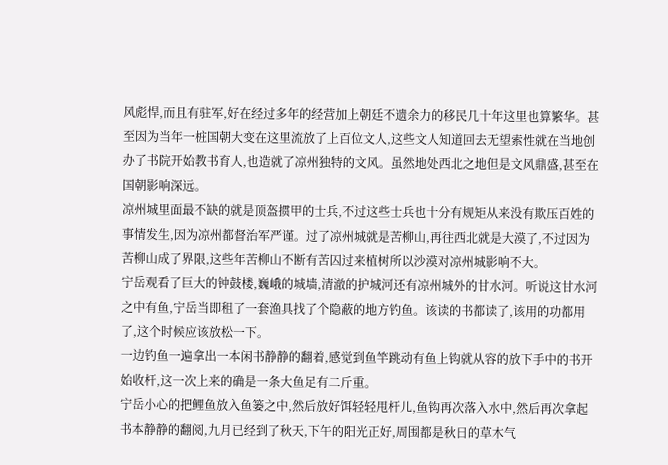风彪悍,而且有驻军,好在经过多年的经营加上朝廷不遗余力的移民几十年这里也算繁华。甚至因为当年一桩国朝大变在这里流放了上百位文人,这些文人知道回去无望索性就在当地创办了书院开始教书育人,也造就了凉州独特的文风。虽然地处西北之地但是文风鼎盛,甚至在国朝影响深远。
凉州城里面最不缺的就是顶盔掼甲的士兵,不过这些士兵也十分有规矩从来没有欺压百姓的事情发生,因为凉州都督治军严谨。过了凉州城就是苦柳山,再往西北就是大漠了,不过因为苦柳山成了界限,这些年苦柳山不断有苦囚过来植树所以沙漠对凉州城影响不大。
宁岳观看了巨大的钟鼓楼,巍峨的城墙,清澈的护城河还有凉州城外的甘水河。听说这甘水河之中有鱼,宁岳当即租了一套渔具找了个隐蔽的地方钓鱼。该读的书都读了,该用的功都用了,这个时候应该放松一下。
一边钓鱼一遍拿出一本闲书静静的翻着,感觉到鱼竿跳动有鱼上钩就从容的放下手中的书开始收杆,这一次上来的确是一条大鱼足有二斤重。
宁岳小心的把鲤鱼放入鱼篓之中,然后放好饵轻轻甩杆儿,鱼钩再次落入水中,然后再次拿起书本静静的翻阅,九月已经到了秋天,下午的阳光正好,周围都是秋日的草木气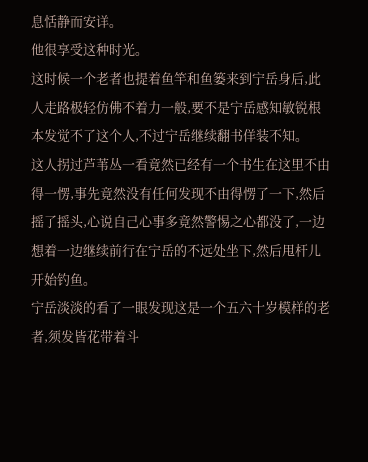息恬静而安详。
他很享受这种时光。
这时候一个老者也提着鱼竿和鱼篓来到宁岳身后,此人走路极轻仿佛不着力一般,要不是宁岳感知敏锐根本发觉不了这个人,不过宁岳继续翻书佯装不知。
这人拐过芦苇丛一看竟然已经有一个书生在这里不由得一愣,事先竟然没有任何发现不由得愣了一下,然后摇了摇头,心说自己心事多竟然警惕之心都没了,一边想着一边继续前行在宁岳的不远处坐下,然后甩杆儿开始钓鱼。
宁岳淡淡的看了一眼发现这是一个五六十岁模样的老者,须发皆花带着斗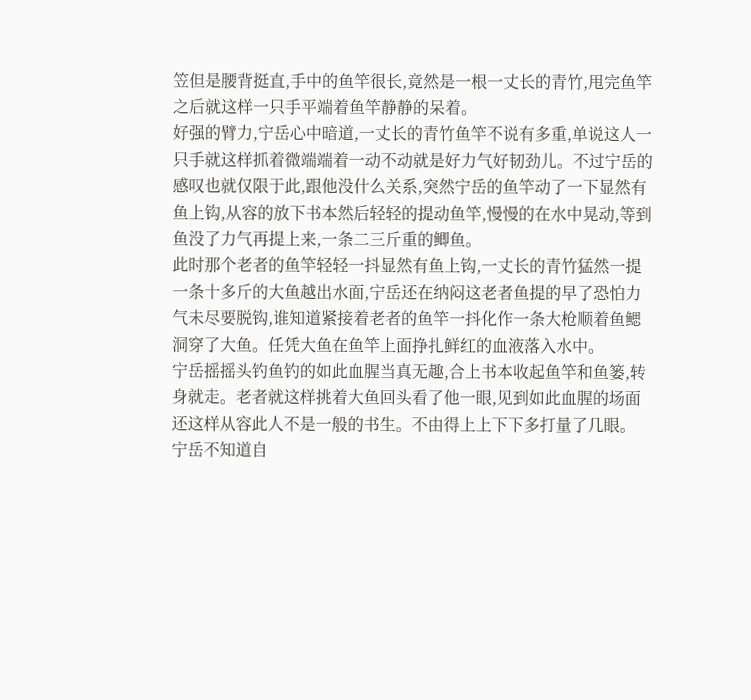笠但是腰背挺直,手中的鱼竿很长,竟然是一根一丈长的青竹,甩完鱼竿之后就这样一只手平端着鱼竿静静的呆着。
好强的臂力,宁岳心中暗道,一丈长的青竹鱼竿不说有多重,单说这人一只手就这样抓着微端端着一动不动就是好力气好韧劲儿。不过宁岳的感叹也就仅限于此,跟他没什么关系,突然宁岳的鱼竿动了一下显然有鱼上钩,从容的放下书本然后轻轻的提动鱼竿,慢慢的在水中晃动,等到鱼没了力气再提上来,一条二三斤重的鲫鱼。
此时那个老者的鱼竿轻轻一抖显然有鱼上钩,一丈长的青竹猛然一提一条十多斤的大鱼越出水面,宁岳还在纳闷这老者鱼提的早了恐怕力气未尽要脱钩,谁知道紧接着老者的鱼竿一抖化作一条大枪顺着鱼鳃洞穿了大鱼。任凭大鱼在鱼竿上面挣扎鲜红的血液落入水中。
宁岳摇摇头钓鱼钓的如此血腥当真无趣,合上书本收起鱼竿和鱼篓,转身就走。老者就这样挑着大鱼回头看了他一眼,见到如此血腥的场面还这样从容此人不是一般的书生。不由得上上下下多打量了几眼。
宁岳不知道自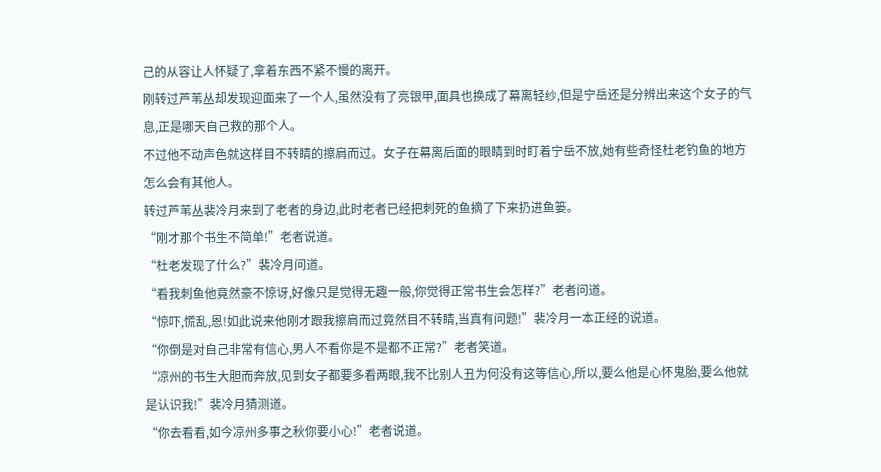己的从容让人怀疑了,拿着东西不紧不慢的离开。
刚转过芦苇丛却发现迎面来了一个人,虽然没有了亮银甲,面具也换成了幕离轻纱,但是宁岳还是分辨出来这个女子的气息,正是哪天自己救的那个人。
不过他不动声色就这样目不转睛的擦肩而过。女子在幕离后面的眼睛到时盯着宁岳不放,她有些奇怪杜老钓鱼的地方怎么会有其他人。
转过芦苇丛裴冷月来到了老者的身边,此时老者已经把刺死的鱼摘了下来扔进鱼篓。
“刚才那个书生不简单!”老者说道。
“杜老发现了什么?”裴冷月问道。
“看我刺鱼他竟然豪不惊讶,好像只是觉得无趣一般,你觉得正常书生会怎样?”老者问道。
“惊吓,慌乱,恩!如此说来他刚才跟我擦肩而过竟然目不转睛,当真有问题!”裴冷月一本正经的说道。
“你倒是对自己非常有信心,男人不看你是不是都不正常?”老者笑道。
“凉州的书生大胆而奔放,见到女子都要多看两眼,我不比别人丑为何没有这等信心,所以,要么他是心怀鬼胎,要么他就是认识我!”裴冷月猜测道。
“你去看看,如今凉州多事之秋你要小心!”老者说道。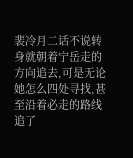裴冷月二话不说转身就朝着宁岳走的方向追去,可是无论她怎么四处寻找,甚至沿着必走的路线追了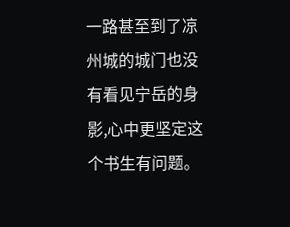一路甚至到了凉州城的城门也没有看见宁岳的身影,心中更坚定这个书生有问题。